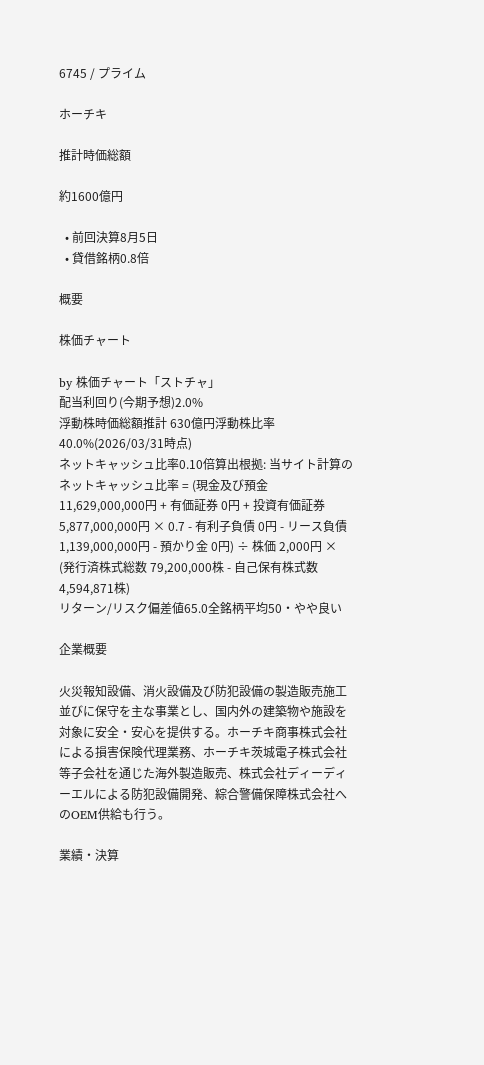6745 / プライム

ホーチキ

推計時価総額

約1600億円

  • 前回決算8月5日
  • 貸借銘柄0.8倍

概要

株価チャート

by 株価チャート「ストチャ」
配当利回り(今期予想)2.0%
浮動株時価総額推計 630億円浮動株比率 40.0%(2026/03/31時点)
ネットキャッシュ比率0.10倍算出根拠: 当サイト計算のネットキャッシュ比率 = (現金及び預金 11,629,000,000円 + 有価証券 0円 + 投資有価証券 5,877,000,000円 × 0.7 - 有利子負債 0円 - リース負債 1,139,000,000円 - 預かり金 0円) ÷ 株価 2,000円 × (発行済株式総数 79,200,000株 - 自己保有株式数 4,594,871株)
リターン/リスク偏差値65.0全銘柄平均50・やや良い

企業概要

火災報知設備、消火設備及び防犯設備の製造販売施工並びに保守を主な事業とし、国内外の建築物や施設を対象に安全・安心を提供する。ホーチキ商事株式会社による損害保険代理業務、ホーチキ茨城電子株式会社等子会社を通じた海外製造販売、株式会社ディーディーエルによる防犯設備開発、綜合警備保障株式会社へのOEM供給も行う。

業績・決算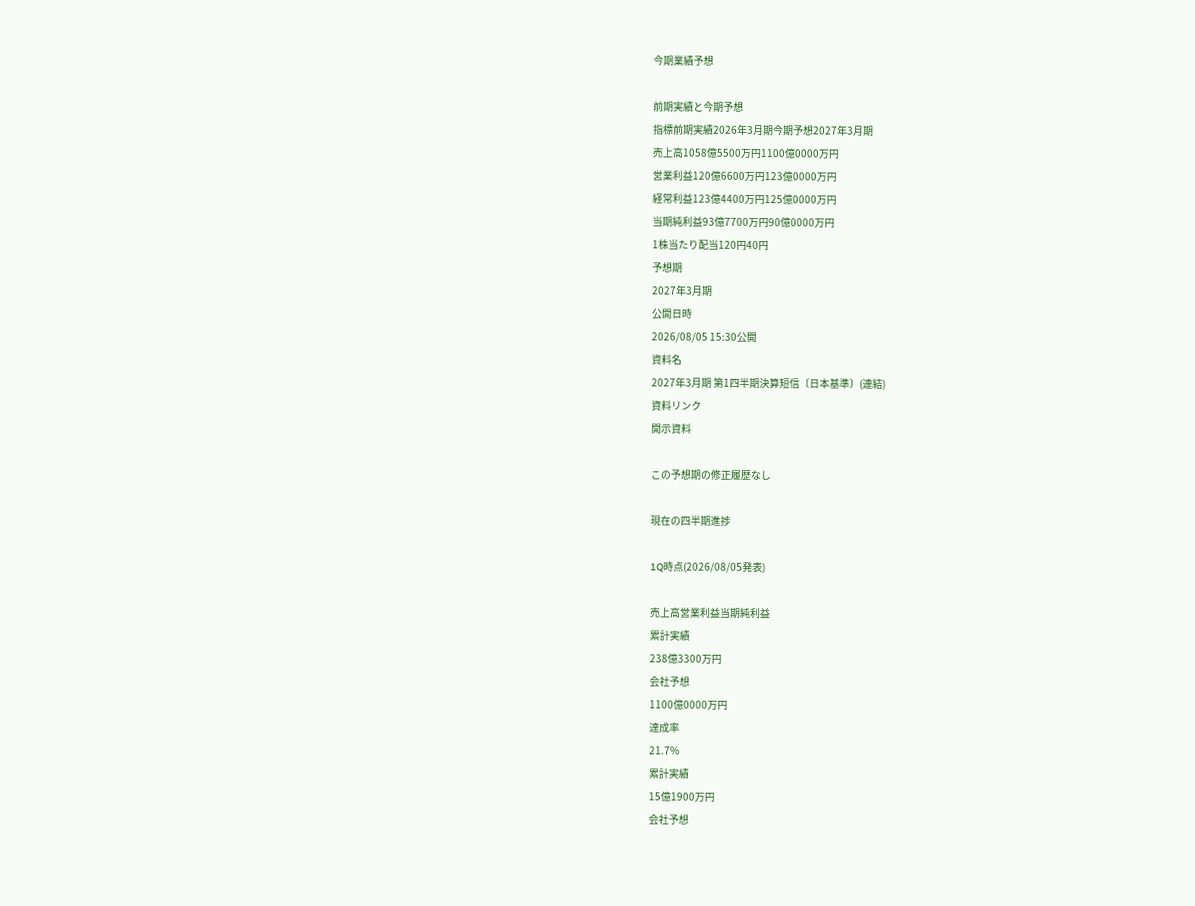今期業績予想

前期実績と今期予想
指標前期実績2026年3月期今期予想2027年3月期
売上高1058億5500万円1100億0000万円
営業利益120億6600万円123億0000万円
経常利益123億4400万円125億0000万円
当期純利益93億7700万円90億0000万円
1株当たり配当120円40円
予想期
2027年3月期
公開日時
2026/08/05 15:30公開
資料名
2027年3月期 第1四半期決算短信〔日本基準〕(連結)
資料リンク
開示資料

この予想期の修正履歴なし

現在の四半期進捗

1Q時点(2026/08/05発表)

売上高営業利益当期純利益
累計実績
238億3300万円
会社予想
1100億0000万円
達成率
21.7%
累計実績
15億1900万円
会社予想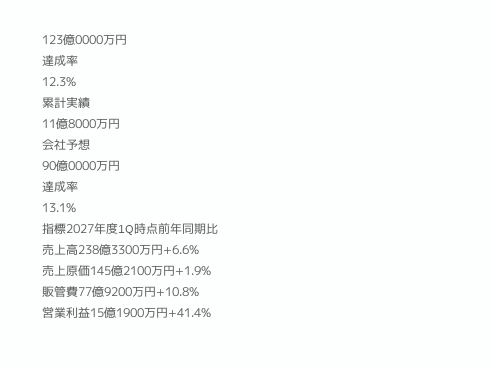123億0000万円
達成率
12.3%
累計実績
11億8000万円
会社予想
90億0000万円
達成率
13.1%
指標2027年度1Q時点前年同期比
売上高238億3300万円+6.6%
売上原価145億2100万円+1.9%
販管費77億9200万円+10.8%
営業利益15億1900万円+41.4%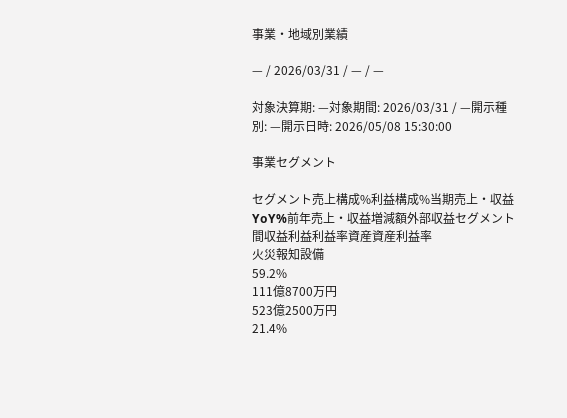事業・地域別業績

— / 2026/03/31 / — / —

対象決算期: —対象期間: 2026/03/31 / —開示種別: —開示日時: 2026/05/08 15:30:00

事業セグメント

セグメント売上構成%利益構成%当期売上・収益YoY%前年売上・収益増減額外部収益セグメント間収益利益利益率資産資産利益率
火災報知設備
59.2%
111億8700万円
523億2500万円
21.4%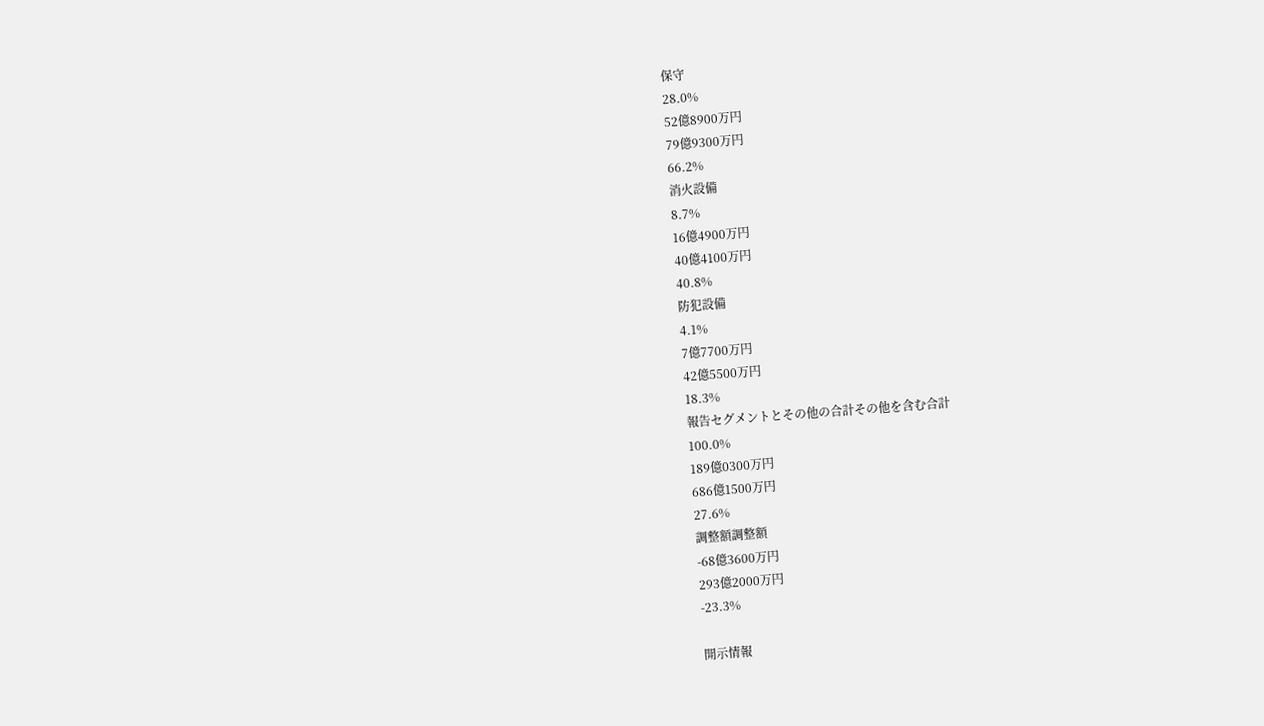保守
28.0%
52億8900万円
79億9300万円
66.2%
消火設備
8.7%
16億4900万円
40億4100万円
40.8%
防犯設備
4.1%
7億7700万円
42億5500万円
18.3%
報告セグメントとその他の合計その他を含む合計
100.0%
189億0300万円
686億1500万円
27.6%
調整額調整額
-68億3600万円
293億2000万円
-23.3%

開示情報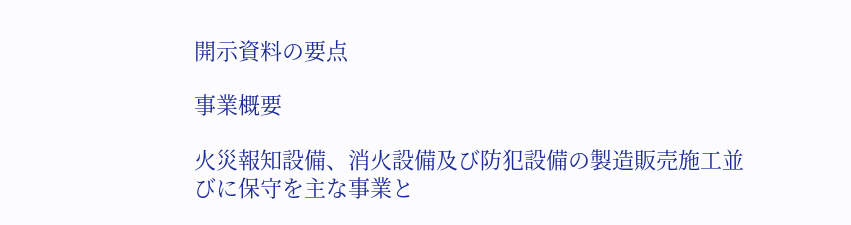開示資料の要点

事業概要

火災報知設備、消火設備及び防犯設備の製造販売施工並びに保守を主な事業と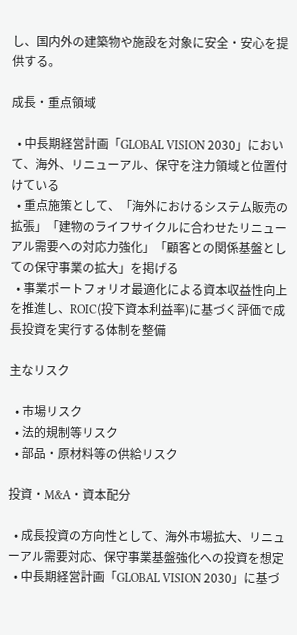し、国内外の建築物や施設を対象に安全・安心を提供する。

成長・重点領域

  • 中長期経営計画「GLOBAL VISION 2030」において、海外、リニューアル、保守を注力領域と位置付けている
  • 重点施策として、「海外におけるシステム販売の拡張」「建物のライフサイクルに合わせたリニューアル需要への対応力強化」「顧客との関係基盤としての保守事業の拡大」を掲げる
  • 事業ポートフォリオ最適化による資本収益性向上を推進し、ROIC(投下資本利益率)に基づく評価で成長投資を実行する体制を整備

主なリスク

  • 市場リスク
  • 法的規制等リスク
  • 部品・原材料等の供給リスク

投資・M&A・資本配分

  • 成長投資の方向性として、海外市場拡大、リニューアル需要対応、保守事業基盤強化への投資を想定
  • 中長期経営計画「GLOBAL VISION 2030」に基づ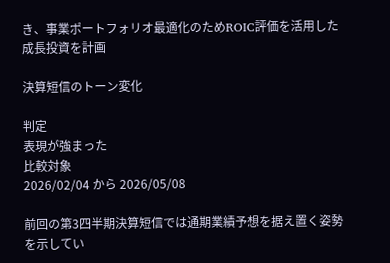き、事業ポートフォリオ最適化のためROIC評価を活用した成長投資を計画

決算短信のトーン変化

判定
表現が強まった
比較対象
2026/02/04 から 2026/05/08

前回の第3四半期決算短信では通期業績予想を据え置く姿勢を示してい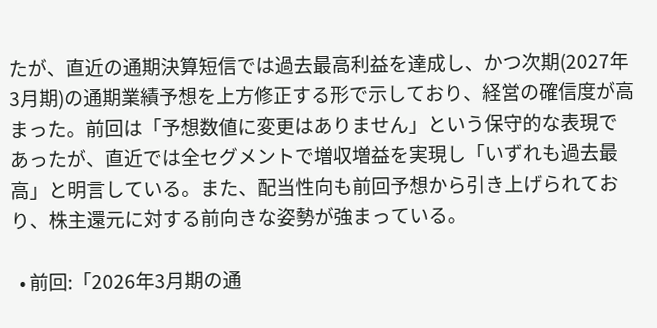たが、直近の通期決算短信では過去最高利益を達成し、かつ次期(2027年3月期)の通期業績予想を上方修正する形で示しており、経営の確信度が高まった。前回は「予想数値に変更はありません」という保守的な表現であったが、直近では全セグメントで増収増益を実現し「いずれも過去最高」と明言している。また、配当性向も前回予想から引き上げられており、株主還元に対する前向きな姿勢が強まっている。

  • 前回:「2026年3月期の通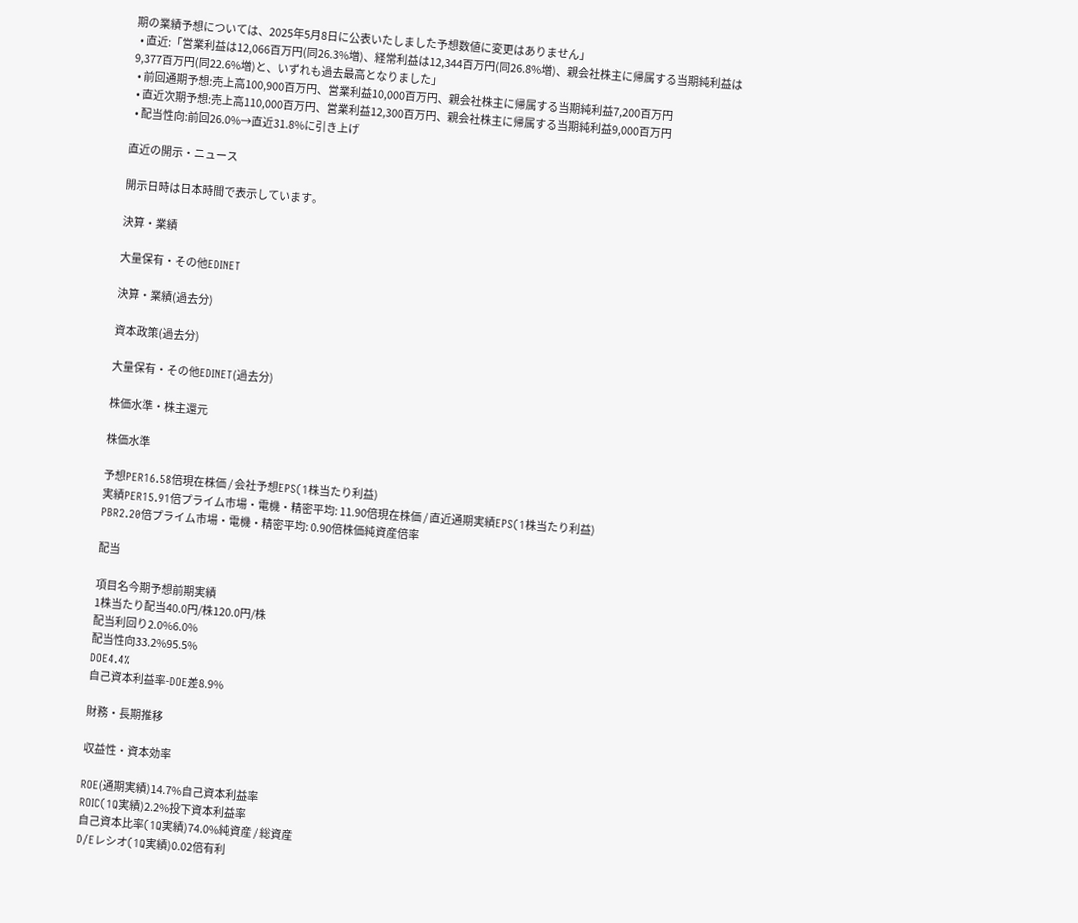期の業績予想については、2025年5月8日に公表いたしました予想数値に変更はありません」
  • 直近:「営業利益は12,066百万円(同26.3%増)、経常利益は12,344百万円(同26.8%増)、親会社株主に帰属する当期純利益は9,377百万円(同22.6%増)と、いずれも過去最高となりました」
  • 前回通期予想:売上高100,900百万円、営業利益10,000百万円、親会社株主に帰属する当期純利益7,200百万円
  • 直近次期予想:売上高110,000百万円、営業利益12,300百万円、親会社株主に帰属する当期純利益9,000百万円
  • 配当性向:前回26.0%→直近31.8%に引き上げ

直近の開示・ニュース

開示日時は日本時間で表示しています。

決算・業績

大量保有・その他EDINET

決算・業績(過去分)

資本政策(過去分)

大量保有・その他EDINET(過去分)

株価水準・株主還元

株価水準

予想PER16.58倍現在株価 / 会社予想EPS(1株当たり利益)
実績PER15.91倍プライム市場・電機・精密平均: 11.90倍現在株価 / 直近通期実績EPS(1株当たり利益)
PBR2.20倍プライム市場・電機・精密平均: 0.90倍株価純資産倍率

配当

項目名今期予想前期実績
1株当たり配当40.0円/株120.0円/株
配当利回り2.0%6.0%
配当性向33.2%95.5%
DOE4.4%
自己資本利益率-DOE差8.9%

財務・長期推移

収益性・資本効率

ROE(通期実績)14.7%自己資本利益率
ROIC(1Q実績)2.2%投下資本利益率
自己資本比率(1Q実績)74.0%純資産 / 総資産
D/Eレシオ(1Q実績)0.02倍有利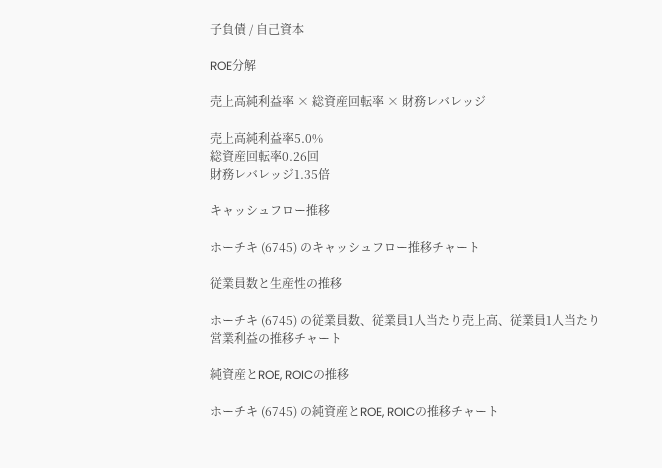子負債 / 自己資本

ROE分解

売上高純利益率 × 総資産回転率 × 財務レバレッジ

売上高純利益率5.0%
総資産回転率0.26回
財務レバレッジ1.35倍

キャッシュフロー推移

ホーチキ (6745) のキャッシュフロー推移チャート

従業員数と生産性の推移

ホーチキ (6745) の従業員数、従業員1人当たり売上高、従業員1人当たり営業利益の推移チャート

純資産とROE, ROICの推移

ホーチキ (6745) の純資産とROE, ROICの推移チャート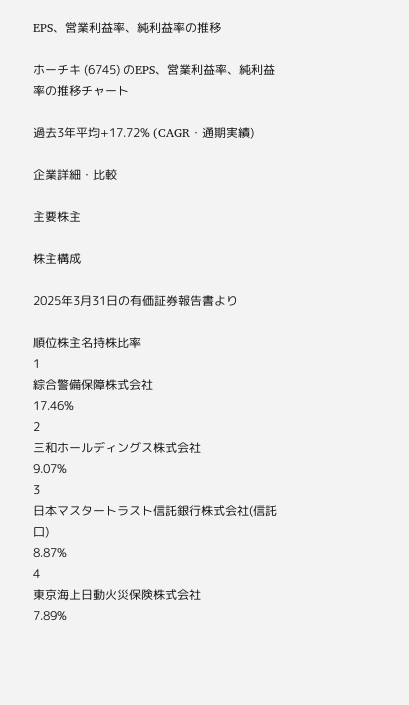EPS、営業利益率、純利益率の推移

ホーチキ (6745) のEPS、営業利益率、純利益率の推移チャート

過去3年平均+17.72% (CAGR・通期実績)

企業詳細・比較

主要株主

株主構成

2025年3月31日の有価証券報告書より

順位株主名持株比率
1
綜合警備保障株式会社
17.46%
2
三和ホールディングス株式会社
9.07%
3
日本マスタートラスト信託銀行株式会社(信託口)
8.87%
4
東京海上日動火災保険株式会社
7.89%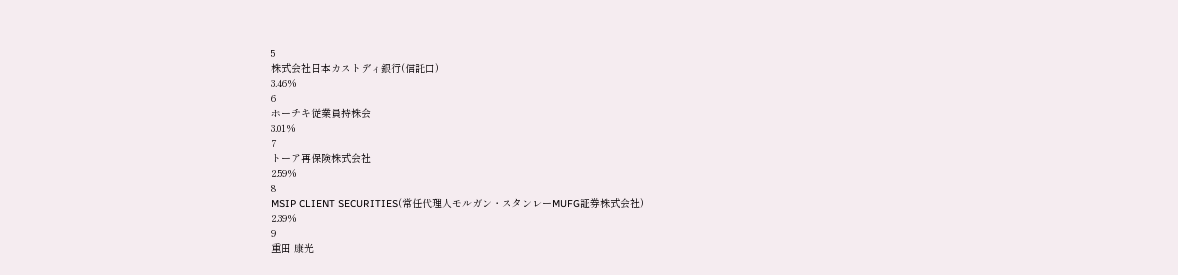5
株式会社日本カストディ銀行(信託口)
3.46%
6
ホーチキ従業員持株会
3.01%
7
トーア再保険株式会社
2.59%
8
MSIP CLIENT SECURITIES(常任代理人モルガン・スタンレーMUFG証券株式会社)
2.39%
9
重田 康光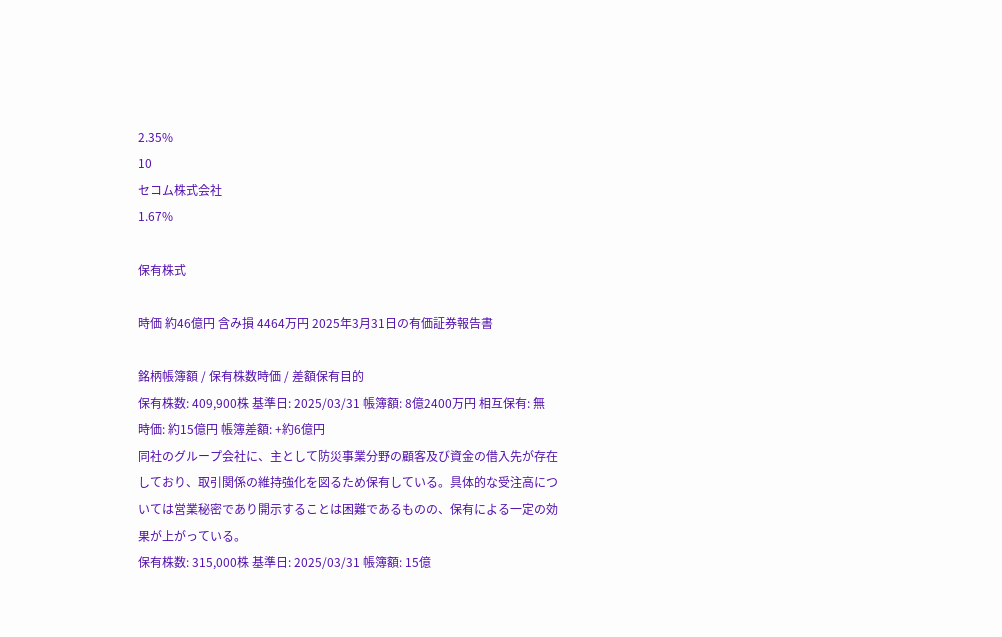2.35%
10
セコム株式会社
1.67%

保有株式

時価 約46億円 含み損 4464万円 2025年3月31日の有価証券報告書

銘柄帳簿額 / 保有株数時価 / 差額保有目的
保有株数: 409,900株 基準日: 2025/03/31 帳簿額: 8億2400万円 相互保有: 無
時価: 約15億円 帳簿差額: +約6億円
同社のグループ会社に、主として防災事業分野の顧客及び資金の借入先が存在しており、取引関係の維持強化を図るため保有している。具体的な受注高については営業秘密であり開示することは困難であるものの、保有による一定の効果が上がっている。
保有株数: 315,000株 基準日: 2025/03/31 帳簿額: 15億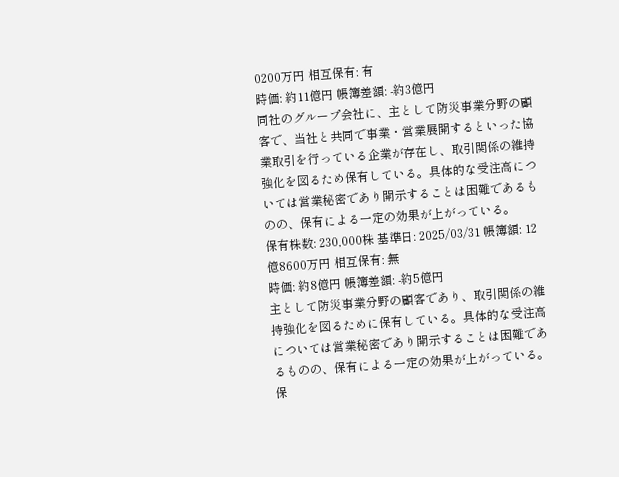0200万円 相互保有: 有
時価: 約11億円 帳簿差額: -約3億円
同社のグループ会社に、主として防災事業分野の顧客で、当社と共同で事業・営業展開するといった協業取引を行っている企業が存在し、取引関係の維持強化を図るため保有している。具体的な受注高については営業秘密であり開示することは困難であるものの、保有による一定の効果が上がっている。
保有株数: 230,000株 基準日: 2025/03/31 帳簿額: 12億8600万円 相互保有: 無
時価: 約8億円 帳簿差額: -約5億円
主として防災事業分野の顧客であり、取引関係の維持強化を図るために保有している。具体的な受注高については営業秘密であり開示することは困難であるものの、保有による一定の効果が上がっている。
保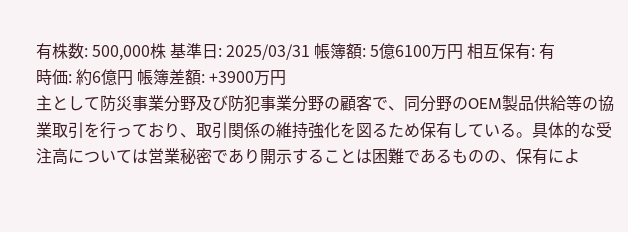有株数: 500,000株 基準日: 2025/03/31 帳簿額: 5億6100万円 相互保有: 有
時価: 約6億円 帳簿差額: +3900万円
主として防災事業分野及び防犯事業分野の顧客で、同分野のOEM製品供給等の協業取引を行っており、取引関係の維持強化を図るため保有している。具体的な受注高については営業秘密であり開示することは困難であるものの、保有によ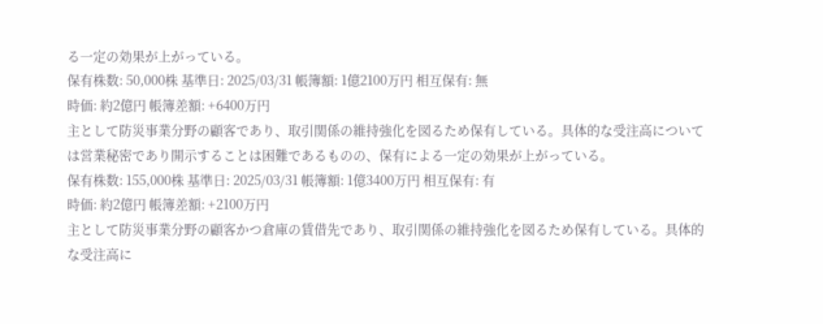る一定の効果が上がっている。
保有株数: 50,000株 基準日: 2025/03/31 帳簿額: 1億2100万円 相互保有: 無
時価: 約2億円 帳簿差額: +6400万円
主として防災事業分野の顧客であり、取引関係の維持強化を図るため保有している。具体的な受注高については営業秘密であり開示することは困難であるものの、保有による一定の効果が上がっている。
保有株数: 155,000株 基準日: 2025/03/31 帳簿額: 1億3400万円 相互保有: 有
時価: 約2億円 帳簿差額: +2100万円
主として防災事業分野の顧客かつ倉庫の賃借先であり、取引関係の維持強化を図るため保有している。具体的な受注高に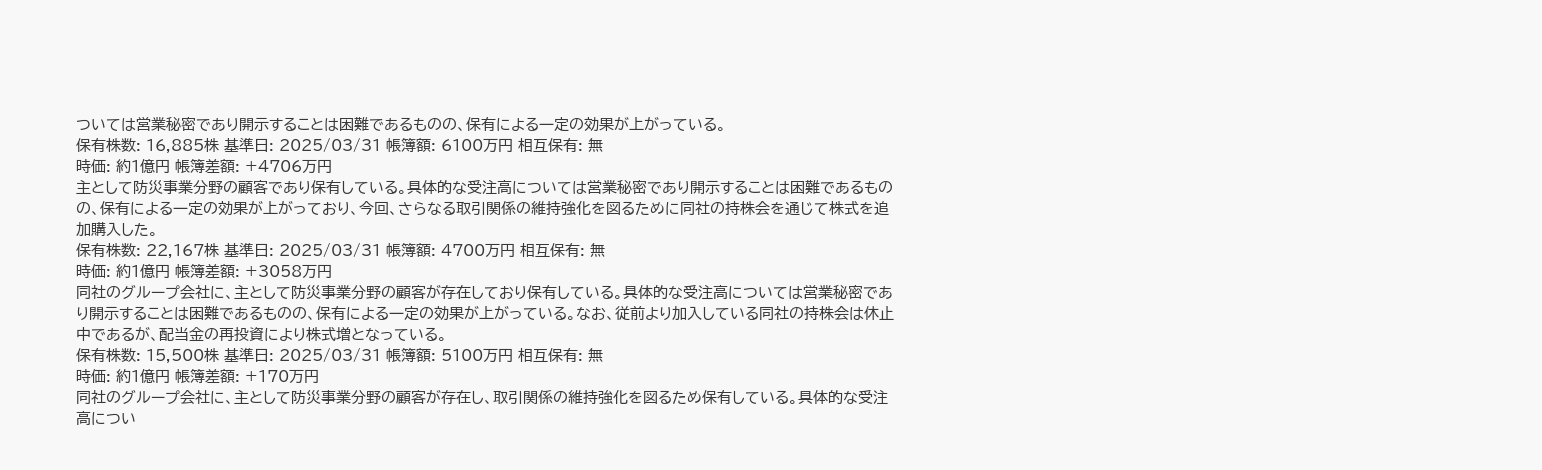ついては営業秘密であり開示することは困難であるものの、保有による一定の効果が上がっている。
保有株数: 16,885株 基準日: 2025/03/31 帳簿額: 6100万円 相互保有: 無
時価: 約1億円 帳簿差額: +4706万円
主として防災事業分野の顧客であり保有している。具体的な受注高については営業秘密であり開示することは困難であるものの、保有による一定の効果が上がっており、今回、さらなる取引関係の維持強化を図るために同社の持株会を通じて株式を追加購入した。
保有株数: 22,167株 基準日: 2025/03/31 帳簿額: 4700万円 相互保有: 無
時価: 約1億円 帳簿差額: +3058万円
同社のグループ会社に、主として防災事業分野の顧客が存在しており保有している。具体的な受注高については営業秘密であり開示することは困難であるものの、保有による一定の効果が上がっている。なお、従前より加入している同社の持株会は休止中であるが、配当金の再投資により株式増となっている。
保有株数: 15,500株 基準日: 2025/03/31 帳簿額: 5100万円 相互保有: 無
時価: 約1億円 帳簿差額: +170万円
同社のグループ会社に、主として防災事業分野の顧客が存在し、取引関係の維持強化を図るため保有している。具体的な受注高につい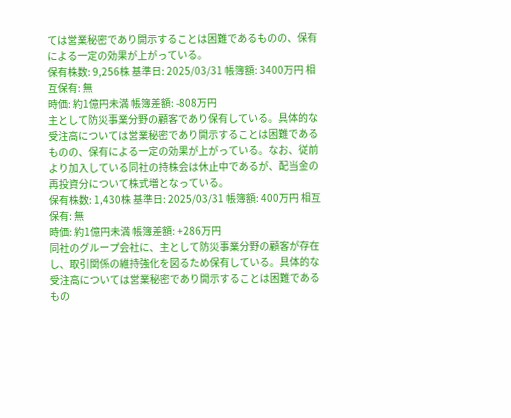ては営業秘密であり開示することは困難であるものの、保有による一定の効果が上がっている。
保有株数: 9,256株 基準日: 2025/03/31 帳簿額: 3400万円 相互保有: 無
時価: 約1億円未満 帳簿差額: -808万円
主として防災事業分野の顧客であり保有している。具体的な受注高については営業秘密であり開示することは困難であるものの、保有による一定の効果が上がっている。なお、従前より加入している同社の持株会は休止中であるが、配当金の再投資分について株式増となっている。
保有株数: 1,430株 基準日: 2025/03/31 帳簿額: 400万円 相互保有: 無
時価: 約1億円未満 帳簿差額: +286万円
同社のグループ会社に、主として防災事業分野の顧客が存在し、取引関係の維持強化を図るため保有している。具体的な受注高については営業秘密であり開示することは困難であるもの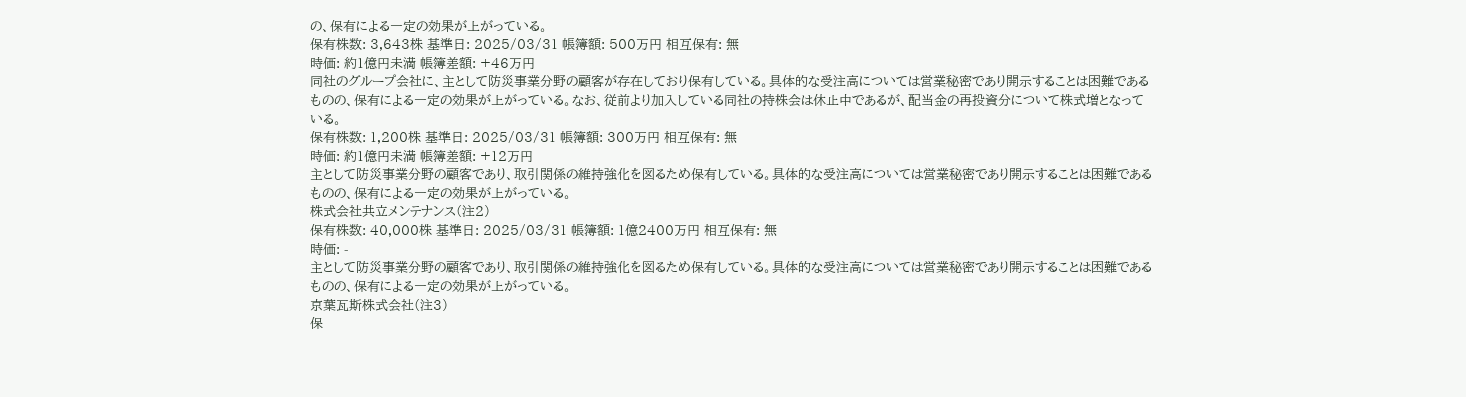の、保有による一定の効果が上がっている。
保有株数: 3,643株 基準日: 2025/03/31 帳簿額: 500万円 相互保有: 無
時価: 約1億円未満 帳簿差額: +46万円
同社のグループ会社に、主として防災事業分野の顧客が存在しており保有している。具体的な受注高については営業秘密であり開示することは困難であるものの、保有による一定の効果が上がっている。なお、従前より加入している同社の持株会は休止中であるが、配当金の再投資分について株式増となっている。
保有株数: 1,200株 基準日: 2025/03/31 帳簿額: 300万円 相互保有: 無
時価: 約1億円未満 帳簿差額: +12万円
主として防災事業分野の顧客であり、取引関係の維持強化を図るため保有している。具体的な受注高については営業秘密であり開示することは困難であるものの、保有による一定の効果が上がっている。
株式会社共立メンテナンス(注2)
保有株数: 40,000株 基準日: 2025/03/31 帳簿額: 1億2400万円 相互保有: 無
時価: -
主として防災事業分野の顧客であり、取引関係の維持強化を図るため保有している。具体的な受注高については営業秘密であり開示することは困難であるものの、保有による一定の効果が上がっている。
京葉瓦斯株式会社(注3)
保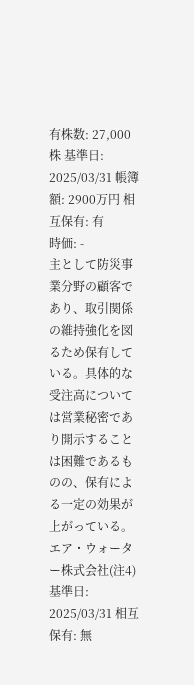有株数: 27,000株 基準日: 2025/03/31 帳簿額: 2900万円 相互保有: 有
時価: -
主として防災事業分野の顧客であり、取引関係の維持強化を図るため保有している。具体的な受注高については営業秘密であり開示することは困難であるものの、保有による一定の効果が上がっている。
エア・ウォーター株式会社(注4)
基準日: 2025/03/31 相互保有: 無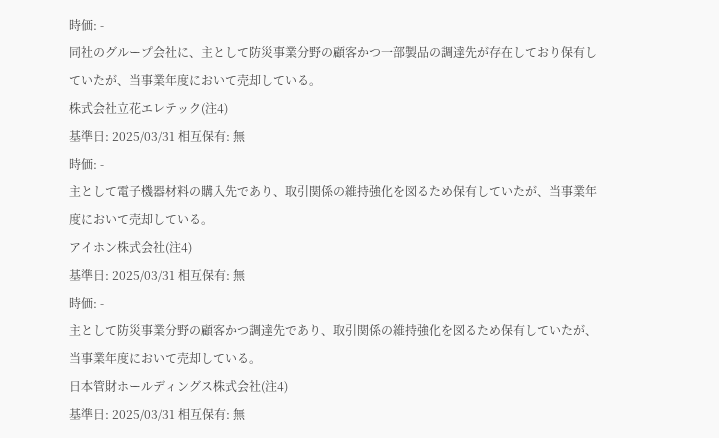時価: -
同社のグループ会社に、主として防災事業分野の顧客かつ一部製品の調達先が存在しており保有していたが、当事業年度において売却している。
株式会社立花エレテック(注4)
基準日: 2025/03/31 相互保有: 無
時価: -
主として電子機器材料の購入先であり、取引関係の維持強化を図るため保有していたが、当事業年度において売却している。
アイホン株式会社(注4)
基準日: 2025/03/31 相互保有: 無
時価: -
主として防災事業分野の顧客かつ調達先であり、取引関係の維持強化を図るため保有していたが、当事業年度において売却している。
日本管財ホールディングス株式会社(注4)
基準日: 2025/03/31 相互保有: 無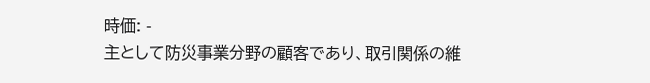時価: -
主として防災事業分野の顧客であり、取引関係の維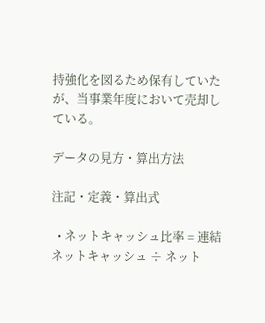持強化を図るため保有していたが、当事業年度において売却している。

データの見方・算出方法

注記・定義・算出式

  • ネットキャッシュ比率 = 連結ネットキャッシュ ÷ ネット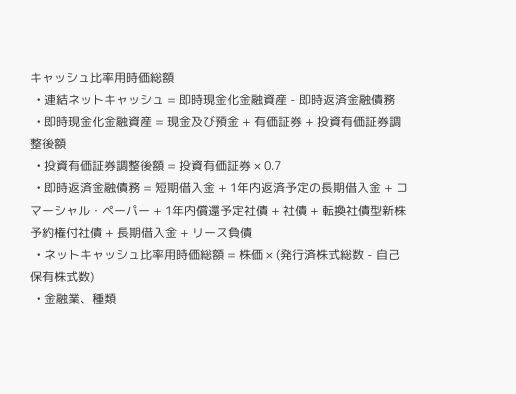キャッシュ比率用時価総額
  • 連結ネットキャッシュ = 即時現金化金融資産 - 即時返済金融債務
  • 即時現金化金融資産 = 現金及び預金 + 有価証券 + 投資有価証券調整後額
  • 投資有価証券調整後額 = 投資有価証券 × 0.7
  • 即時返済金融債務 = 短期借入金 + 1年内返済予定の長期借入金 + コマーシャル・ペーパー + 1年内償還予定社債 + 社債 + 転換社債型新株予約権付社債 + 長期借入金 + リース負債
  • ネットキャッシュ比率用時価総額 = 株価 × (発行済株式総数 - 自己保有株式数)
  • 金融業、種類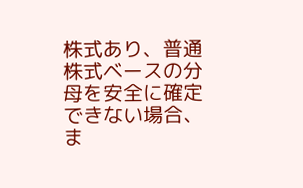株式あり、普通株式ベースの分母を安全に確定できない場合、ま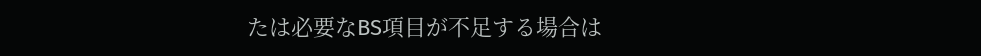たは必要なBS項目が不足する場合は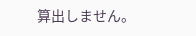算出しません。